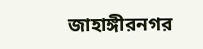জাহাঙ্গীরনগর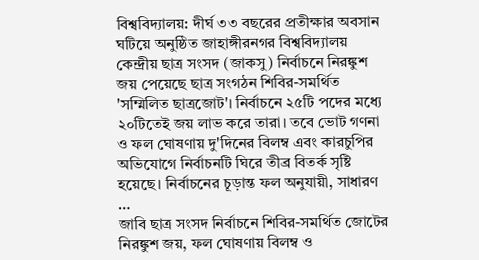বিশ্ববিদ্যালয়: দীর্ঘ ৩৩ বছরের প্রতীক্ষার অবসান ঘটিয়ে অনুষ্ঠিত জাহাঙ্গীরনগর বিশ্ববিদ্যালয় কেন্দ্রীয় ছাত্র সংসদ (জাকসু) নির্বাচনে নিরঙ্কুশ জয় পেয়েছে ছাত্র সংগঠন শিবির-সমর্থিত 'সম্মিলিত ছাত্রজোট'। নির্বাচনে ২৫টি পদের মধ্যে ২০টিতেই জয় লাভ করে তারা। তবে ভোট গণনা ও ফল ঘোষণায় দু'দিনের বিলম্ব এবং কারচুপির অভিযোগে নির্বাচনটি ঘিরে তীব্র বিতর্ক সৃষ্টি হয়েছে। নির্বাচনের চূড়ান্ত ফল অনুযায়ী, সাধারণ …
জাবি ছাত্র সংসদ নির্বাচনে শিবির-সমর্থিত জোটের নিরঙ্কুশ জয়, ফল ঘোষণায় বিলম্ব ও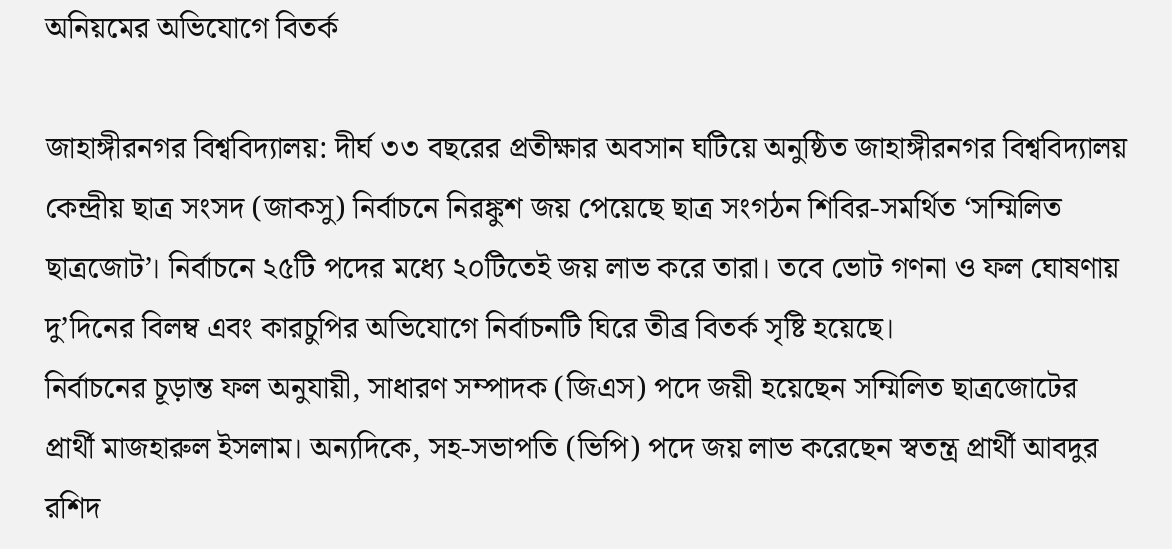অনিয়মের অভিযোগে বিতর্ক

জাহাঙ্গীরনগর বিশ্ববিদ্যালয়: দীর্ঘ ৩৩ বছরের প্রতীক্ষার অবসান ঘটিয়ে অনুষ্ঠিত জাহাঙ্গীরনগর বিশ্ববিদ্যালয় কেন্দ্রীয় ছাত্র সংসদ (জাকসু) নির্বাচনে নিরঙ্কুশ জয় পেয়েছে ছাত্র সংগঠন শিবির-সমর্থিত ‘সম্মিলিত ছাত্রজোট’। নির্বাচনে ২৫টি পদের মধ্যে ২০টিতেই জয় লাভ করে তারা। তবে ভোট গণনা ও ফল ঘোষণায় দু’দিনের বিলম্ব এবং কারচুপির অভিযোগে নির্বাচনটি ঘিরে তীব্র বিতর্ক সৃষ্টি হয়েছে।
নির্বাচনের চূড়ান্ত ফল অনুযায়ী, সাধারণ সম্পাদক (জিএস) পদে জয়ী হয়েছেন সম্মিলিত ছাত্রজোটের প্রার্থী মাজহারুল ইসলাম। অন্যদিকে, সহ-সভাপতি (ভিপি) পদে জয় লাভ করেছেন স্বতন্ত্র প্রার্থী আবদুর রশিদ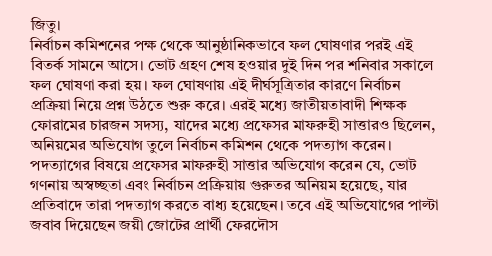জিতু।
নির্বাচন কমিশনের পক্ষ থেকে আনুষ্ঠানিকভাবে ফল ঘোষণার পরই এই বিতর্ক সামনে আসে। ভোট গ্রহণ শেষ হওয়ার দুই দিন পর শনিবার সকালে ফল ঘোষণা করা হয়। ফল ঘোষণায় এই দীর্ঘসূত্রিতার কারণে নির্বাচন প্রক্রিয়া নিয়ে প্রশ্ন উঠতে শুরু করে। এরই মধ্যে জাতীয়তাবাদী শিক্ষক ফোরামের চারজন সদস্য, যাদের মধ্যে প্রফেসর মাফরুহী সাত্তারও ছিলেন, অনিয়মের অভিযোগ তুলে নির্বাচন কমিশন থেকে পদত্যাগ করেন।
পদত্যাগের বিষয়ে প্রফেসর মাফরুহী সাত্তার অভিযোগ করেন যে, ভোট গণনায় অস্বচ্ছতা এবং নির্বাচন প্রক্রিয়ায় গুরুতর অনিয়ম হয়েছে, যার প্রতিবাদে তারা পদত্যাগ করতে বাধ্য হয়েছেন। তবে এই অভিযোগের পাল্টা জবাব দিয়েছেন জয়ী জোটের প্রার্থী ফেরদৌস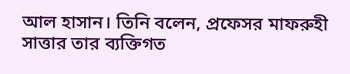আল হাসান। তিনি বলেন, প্রফেসর মাফরুহী সাত্তার তার ব্যক্তিগত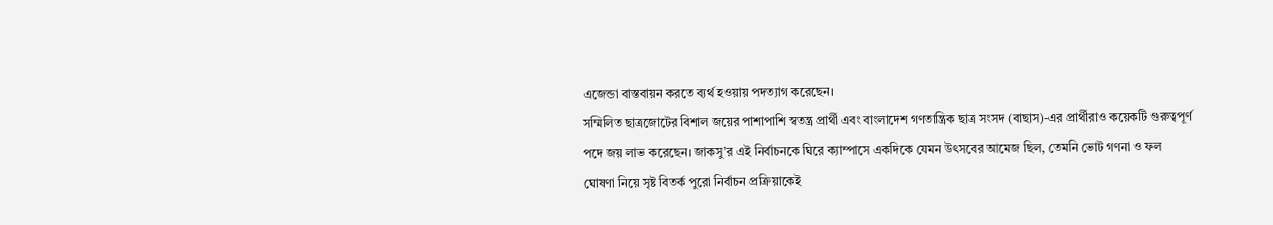এজেন্ডা বাস্তবায়ন করতে ব্যর্থ হওয়ায় পদত্যাগ করেছেন।
সম্মিলিত ছাত্রজোটের বিশাল জয়ের পাশাপাশি স্বতন্ত্র প্রার্থী এবং বাংলাদেশ গণতান্ত্রিক ছাত্র সংসদ (বাছাস)-এর প্রার্থীরাও কয়েকটি গুরুত্বপূর্ণ পদে জয় লাভ করেছেন। জাকসু’র এই নির্বাচনকে ঘিরে ক্যাম্পাসে একদিকে যেমন উৎসবের আমেজ ছিল, তেমনি ভোট গণনা ও ফল ঘোষণা নিয়ে সৃষ্ট বিতর্ক পুরো নির্বাচন প্রক্রিয়াকেই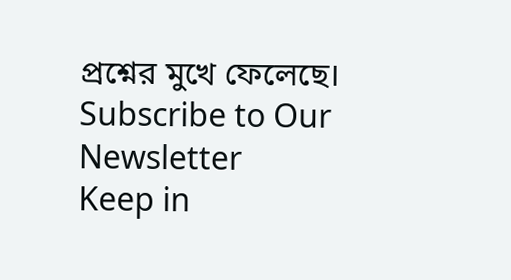প্রশ্নের মুখে ফেলেছে।
Subscribe to Our Newsletter
Keep in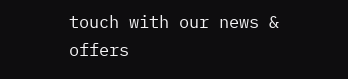touch with our news & offers